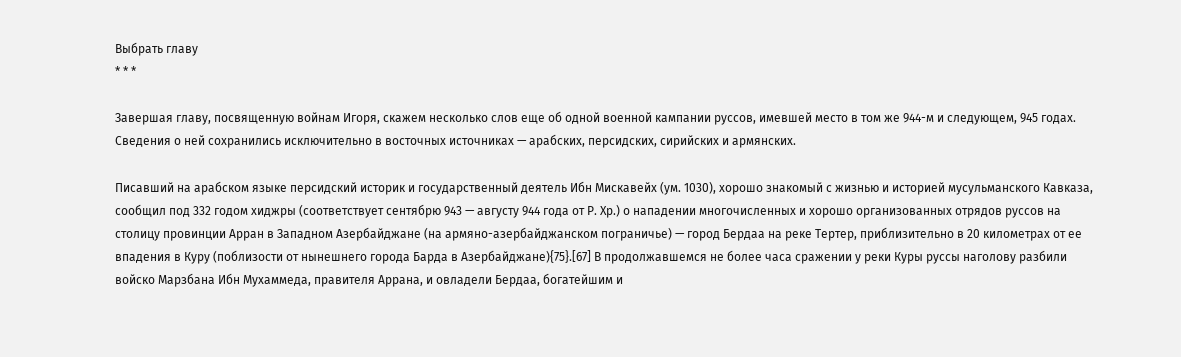Выбрать главу
* * *

Завершая главу, посвященную войнам Игоря, скажем несколько слов еще об одной военной кампании руссов, имевшей место в том же 944-м и следующем, 945 годах. Сведения о ней сохранились исключительно в восточных источниках — арабских, персидских, сирийских и армянских.

Писавший на арабском языке персидский историк и государственный деятель Ибн Мискавейх (ум. 1030), хорошо знакомый с жизнью и историей мусульманского Кавказа, сообщил под 332 годом хиджры (соответствует сентябрю 943 — августу 944 года от Р. Хр.) о нападении многочисленных и хорошо организованных отрядов руссов на столицу провинции Арран в Западном Азербайджане (на армяно-азербайджанском пограничье) — город Бердаа на реке Тертер, приблизительно в 20 километрах от ее впадения в Куру (поблизости от нынешнего города Барда в Азербайджане){75}.[67] В продолжавшемся не более часа сражении у реки Куры руссы наголову разбили войско Марзбана Ибн Мухаммеда, правителя Аррана, и овладели Бердаа, богатейшим и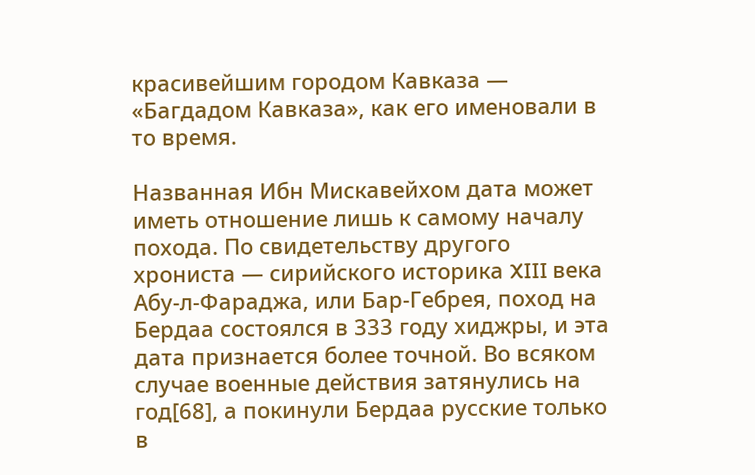красивейшим городом Кавказа — «Багдадом Кавказа», как его именовали в то время.

Названная Ибн Мискавейхом дата может иметь отношение лишь к самому началу похода. По свидетельству другого хрониста — сирийского историка XIII века Абу-л-Фараджа, или Бар-Гебрея, поход на Бердаа состоялся в 333 году хиджры, и эта дата признается более точной. Во всяком случае военные действия затянулись на год[68], а покинули Бердаа русские только в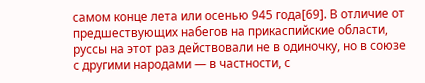самом конце лета или осенью 945 года[69]. В отличие от предшествующих набегов на прикаспийские области, руссы на этот раз действовали не в одиночку, но в союзе с другими народами — в частности, с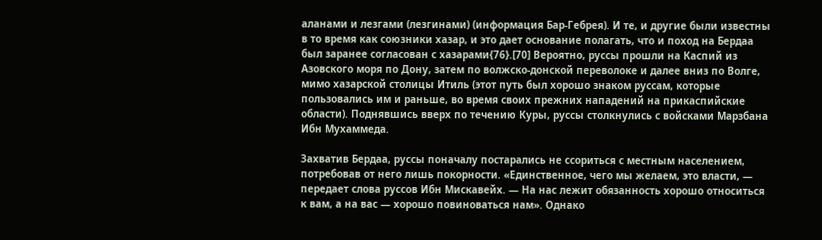аланами и лезгами (лезгинами) (информация Бар-Гебрея). И те, и другие были известны в то время как союзники хазар, и это дает основание полагать, что и поход на Бердаа был заранее согласован с хазарами{76}.[70] Вероятно, руссы прошли на Каспий из Азовского моря по Дону, затем по волжско-донской переволоке и далее вниз по Волге, мимо хазарской столицы Итиль (этот путь был хорошо знаком руссам, которые пользовались им и раньше, во время своих прежних нападений на прикаспийские области). Поднявшись вверх по течению Куры, руссы столкнулись с войсками Марзбана Ибн Мухаммеда.

Захватив Бердаа, руссы поначалу постарались не ссориться с местным населением, потребовав от него лишь покорности. «Единственное, чего мы желаем, это власти, — передает слова руссов Ибн Мискавейх. — На нас лежит обязанность хорошо относиться к вам, а на вас — хорошо повиноваться нам». Однако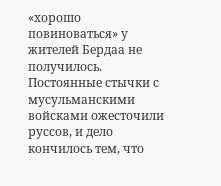«хорошо повиноваться» у жителей Бердаа не получилось. Постоянные стычки с мусульманскими войсками ожесточили руссов, и дело кончилось тем, что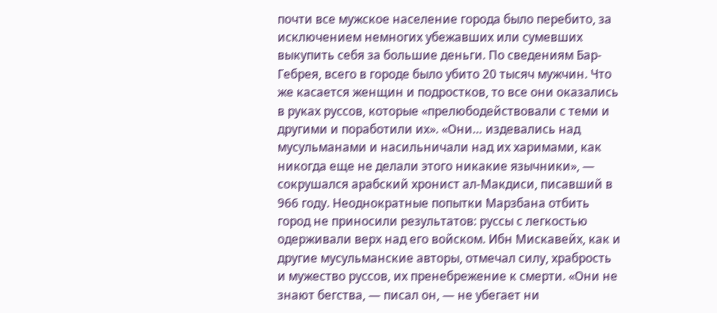почти все мужское население города было перебито, за исключением немногих убежавших или сумевших выкупить себя за большие деньги. По сведениям Бар-Гебрея, всего в городе было убито 20 тысяч мужчин. Что же касается женщин и подростков, то все они оказались в руках руссов, которые «прелюбодействовали с теми и другими и поработили их». «Они… издевались над мусульманами и насильничали над их харимами, как никогда еще не делали этого никакие язычники», — сокрушался арабский хронист ал-Макдиси, писавший в 966 году. Неоднократные попытки Марзбана отбить город не приносили результатов: руссы с легкостью одерживали верх над его войском. Ибн Мискавейх, как и другие мусульманские авторы, отмечал силу, храбрость и мужество руссов, их пренебрежение к смерти. «Они не знают бегства, — писал он, — не убегает ни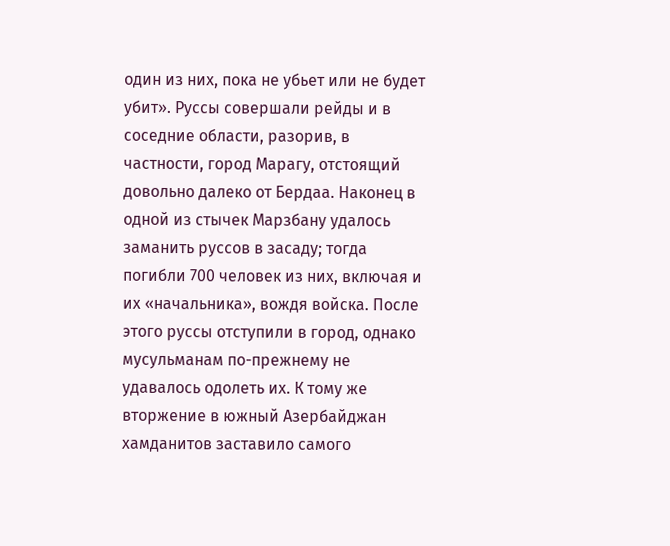один из них, пока не убьет или не будет убит». Руссы совершали рейды и в соседние области, разорив, в частности, город Марагу, отстоящий довольно далеко от Бердаа. Наконец в одной из стычек Марзбану удалось заманить руссов в засаду; тогда погибли 700 человек из них, включая и их «начальника», вождя войска. После этого руссы отступили в город, однако мусульманам по-прежнему не удавалось одолеть их. К тому же вторжение в южный Азербайджан хамданитов заставило самого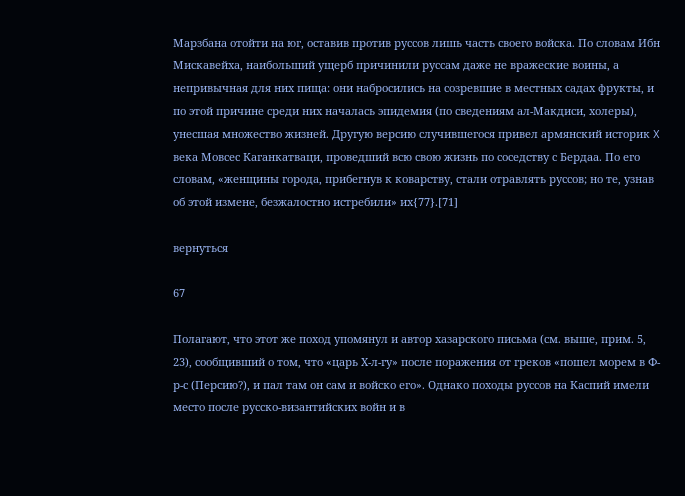Марзбана отойти на юг, оставив против руссов лишь часть своего войска. По словам Ибн Мискавейха, наибольший ущерб причинили руссам даже не вражеские воины, а непривычная для них пища: они набросились на созревшие в местных садах фрукты, и по этой причине среди них началась эпидемия (по сведениям ал-Макдиси, холеры), унесшая множество жизней. Другую версию случившегося привел армянский историк X века Мовсес Каганкатваци, проведший всю свою жизнь по соседству с Бердаа. По его словам, «женщины города, прибегнув к коварству, стали отравлять руссов; но те, узнав об этой измене, безжалостно истребили» их{77}.[71]

вернуться

67

Полагают, что этот же поход упомянул и автор хазарского письма (см. выше, прим. 5, 23), сообщивший о том, что «царь Х-л-гу» после поражения от греков «пошел морем в Ф-р-с (Персию?), и пал там он сам и войско его». Однако походы руссов на Каспий имели место после русско-византийских войн и в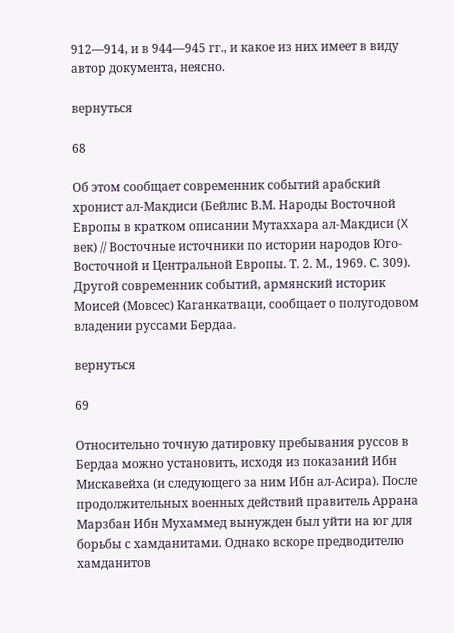912—914, и в 944—945 гг., и какое из них имеет в виду автор документа, неясно.

вернуться

68

Об этом сообщает современник событий арабский хронист ал-Макдиси (Бейлис В.М. Народы Восточной Европы в кратком описании Мутаххара ал-Макдиси (X век) // Восточные источники по истории народов Юго-Восточной и Центральной Европы. Т. 2. М., 1969. С. 309). Другой современник событий, армянский историк Моисей (Мовсес) Каганкатваци, сообщает о полугодовом владении руссами Бердаа.

вернуться

69

Относительно точную датировку пребывания руссов в Бердаа можно установить, исходя из показаний Ибн Мискавейха (и следующего за ним Ибн ал-Асира). После продолжительных военных действий правитель Аррана Марзбан Ибн Мухаммед вынужден был уйти на юг для борьбы с хамданитами. Однако вскоре предводителю хамданитов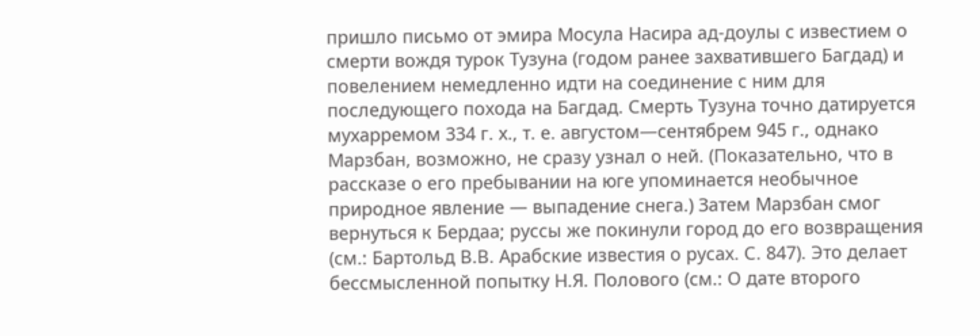пришло письмо от эмира Мосула Насира ад-доулы с известием о смерти вождя турок Тузуна (годом ранее захватившего Багдад) и повелением немедленно идти на соединение с ним для последующего похода на Багдад. Смерть Тузуна точно датируется мухарремом 334 г. х., т. е. августом—сентябрем 945 г., однако Марзбан, возможно, не сразу узнал о ней. (Показательно, что в рассказе о его пребывании на юге упоминается необычное природное явление — выпадение снега.) Затем Марзбан смог вернуться к Бердаа; руссы же покинули город до его возвращения (см.: Бартольд В.В. Арабские известия о русах. С. 847). Это делает бессмысленной попытку Н.Я. Полового (см.: О дате второго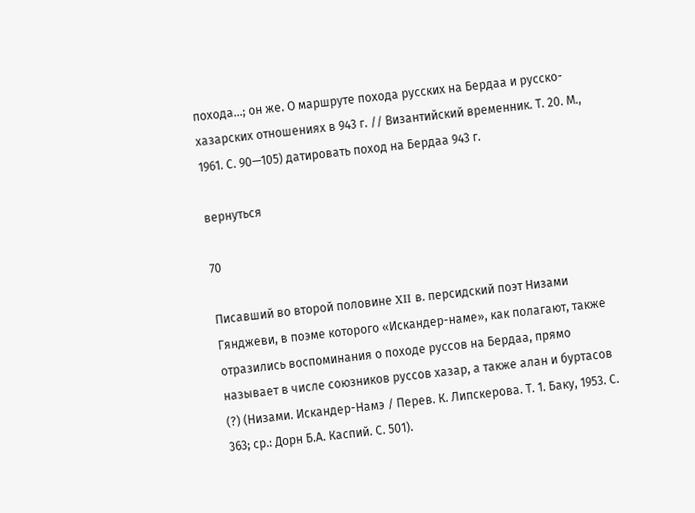похода…; он же. О маршруте похода русских на Бердаа и русско-хазарских отношениях в 943 г. // Византийский временник. Т. 20. М., 1961. С. 90—105) датировать поход на Бердаа 943 г.

вернуться

70

Писавший во второй половине XII в. персидский поэт Низами Гянджеви, в поэме которого «Искандер-наме», как полагают, также отразились воспоминания о походе руссов на Бердаа, прямо называет в числе союзников руссов хазар, а также алан и буртасов (?) (Низами. Искандер-Намэ / Перев. К. Липскерова. Т. 1. Баку, 1953. С. 363; ср.: Дорн Б.А. Каспий. С. 501).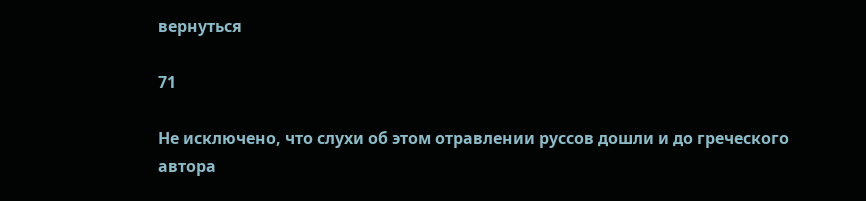вернуться

71

Не исключено, что слухи об этом отравлении руссов дошли и до греческого автора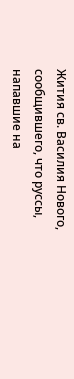Жития св. Василия Нового, сообщившего, что руссы, напавшие на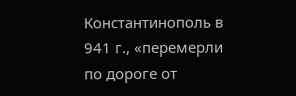Константинополь в 941 г., «перемерли по дороге от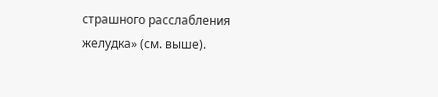страшного расслабления желудка» (см. выше).